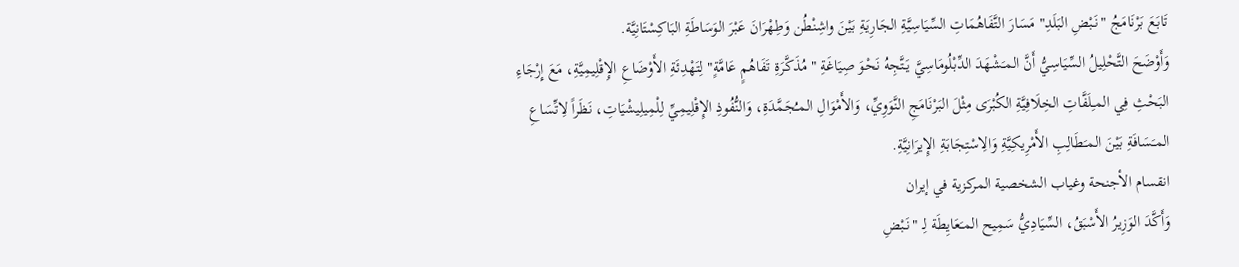تَابَعَ بَرْنَامَجُ "نَبْضِ البَلَدِ" مَسَارَ التَّفَاهُمَاتِ السِّيَاسِيَّةِ الجَارِيَةِ بَيْنَ واشِنْطُن وَطِهْرَانَ عَبْرَ الوَسَاطَةِ البَاكِسْتَانِيَّة.
وَأَوْضَحَ التَّحْلِيلُ السِّيَاسِيُّ أَنَّ المـَشْهَدَ الدِّبْلُومَاسِيَّ يَتَّجِهُ نَحْوَ صِيَاغَةِ "مُذَكَّرَةِ تَفَاهُمٍ عَامَّةٍ" لِتَهْدِئَةِ الأَوْضَاعِ الإِقْلِيمِيَّةِ، مَعَ إِرْجَاءِ البَحْثِ فِي المـِلَفَّاتِ الخِلَافِيَّةِ الكُبْرَى مِثْلَ البَرْنَامَجِ النَّوَوِيِّ، وَالأَمْوَالِ المـُجَمَّدَةِ، وَالنُّفُوذِ الإِقْلِيمِيِّ لِلْمِيلِيشْيَاتِ، نَظَراً لِاتِّسَاعِ المـَسَافَةِ بَيْنَ المـَطَالِبِ الأَمْرِيكِيَّةِ وَالِاسْتِجَابَةِ الإِيرَانِيَّةِ.
انقسام الأجنحة وغياب الشخصية المركزية في إيران
وَأَكَّدَ الوَزِيرُ الأَسْبَقُ، السِّيَادِيُّ سَمِيح المـَعَايِطَة لِـ "نَبْضِ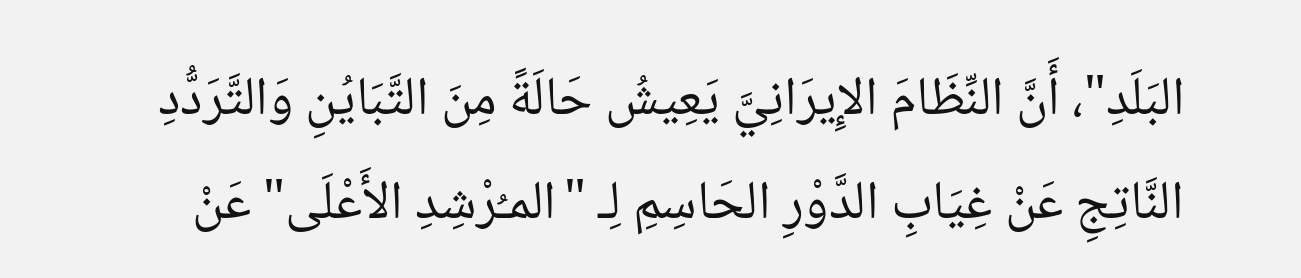البَلَدِ"، أَنَّ النِّظَامَ الإِيرَانِيَّ يَعِيشُ حَالَةً مِنَ التَّبَايُنِ وَالتَّرَدُّدِ النَّاتِجِ عَنْ غِيَابِ الدَّوْرِ الحَاسِمِ لِـ "المـُرْشِدِ الأَعْلَى" عَنْ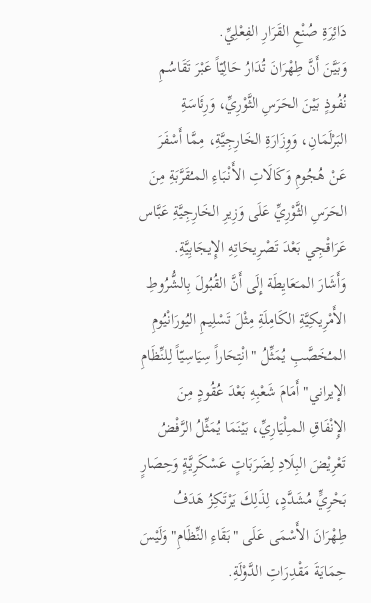دَائِرَةِ صُنْعِ القَرَارِ الفِعْلِيِّ.
وَبَيَّنَ أَنَّ طِهْرَانَ تُدَارُ حَالِيّاً عَبْرَ تَقَاسُمِ نُفُوذٍ بَيْنَ الحَرَسِ الثَّوْرِيِّ، وَرِئَاسَةِ البَرْلَمَانِ، وَوِزَارَةِ الخَارِجِيَّةِ، مِمَّا أَسْفَرَ عَنْ هُجُومِ وَكَالَاتِ الأَنْبَاءِ المـُقَرَّبَةِ مِنَ الحَرَسِ الثَّوْرِيِّ عَلَى وَزِيرِ الخَارِجِيَّةِ عَبَّاس عَرَاقْجِي بَعْدَ تَصْرِيحَاتِهِ الإِيجَابِيَّةِ.
وَأَشَارَ المـَعَايِطَة إِلَى أَنَّ القُبُولَ بِالشُّرُوطِ الأَمْرِيكِيَّةِ الكَامِلَةِ مِثْلَ تَسْلِيمِ اليُورَانْيُومِ المـُخَصَّبِ يُمَثِّلُ "انْتِحَاراً سِيَاسِيّاً لِلنِّظَامِ الإيراني" أَمَامَ شَعْبِهِ بَعْدَ عُقُودٍ مِنَ الإِنْفَاقِ المـِلْيَارِيِّ، بَيْنَمَا يُمَثِّلُ الرَّفْضُ تَعْرِيْضَ البِلَادِ لِضَرَبَاتٍ عَسْكَرِيَّةٍ وَحِصَارٍ بَحْرِيٍّ مُشَدَّدٍ، لِذَلِكَ يَرْتَكِزُ هَدَفُ طِهْرَانَ الأَسْمَى عَلَى "بَقَاءِ النِّظَامِ" وَلَيْسَ حِمَايَةَ مَقْدِرَاتِ الدَّوْلَةِ.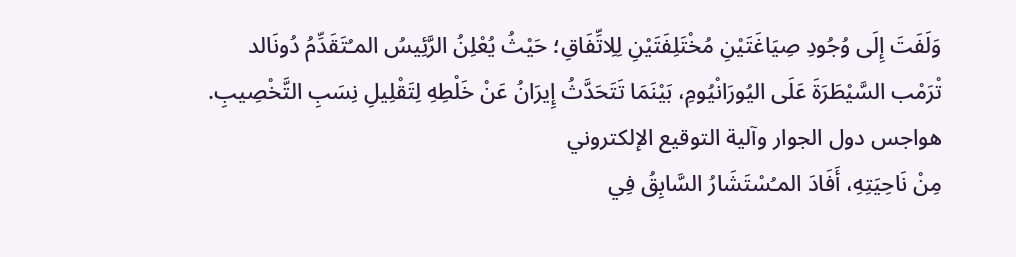وَلَفَتَ إِلَى وُجُودِ صِيَاغَتَيْنِ مُخْتَلِفَتَيْنِ لِلِاتِّفَاقِ؛ حَيْثُ يُعْلِنُ الرَّئِيسُ المـُتَقَدِّمُ دُونَالد تْرَمْب السَّيْطَرَةَ عَلَى اليُورَانْيُومِ، بَيْنَمَا تَتَحَدَّثُ إِيرَانُ عَنْ خَلْطِهِ لِتَقْلِيلِ نِسَبِ التَّخْصِيبِ.
هواجس دول الجوار وآلية التوقيع الإلكتروني
مِنْ نَاحِيَتِهِ، أَفَادَ المـُسْتَشَارُ السَّابِقُ فِي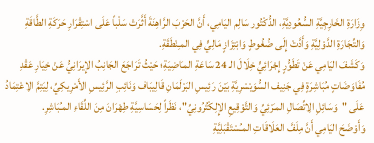وِزَارَةِ الخَارِجِيَّةِ السُّعُودِيَّةِ، الدُّكْتُور سَالِم اليَامِي، أَنَّ الحَرْبَ الرَّاهِنَةَ أَثَّرَتْ سَلْباً عَلَى اسْتِقْرَارِ حَرَكَةِ الطَّاقَةِ وَالتِّجَارَةِ الدَّوْلِيَّةِ وَأَدَّتْ إِلَى ضُغُوطٍ وَابْتِزَازٍ مَالِيٍّ فِي المـِنْطَقَةِ.
وَكَشَفَ اليَامِي عَنْ تَطَوُّرٍ إِجْرَائِيٍّ خِلَالَ الـ 24 سَاعَةِ المـَاضِيَةِ؛ حَيْثُ تَرَاجَعَ الجَانِبُ الإِيرَانِيُّ عَنْ خِيَارِ عَقْدِ مُفَاوَضَاتٍ مُبَاشِرَةٍ فِي جَنِيف السُّوَيْسْرِيَّةِ بَيْنَ رَئِيسِ البَرْلَمَانِ قَالِيبَاف وَنَائِبِ الرَّئِيسِ الأَمْرِيكِيِّ، لِيَتِمَّ الِاعْتِمَادُ عَلَى "وَسَائِلِ الِاتِّصَالِ المـَرْئِيِّ وَالتَّوْقِيعِ الإِلِكْتُرُونِيِّ"، نَظَراً لِحَسَاسِيَّةِ طِهْرَانَ مِنَ اللِّقَاءِ المـُبَاشِرِ.
وَأَوْضَحَ اليَامِي أَنَّ مِلَفَّ العَلَاقَاتِ المـُسْتَقْبَلِيَّةِ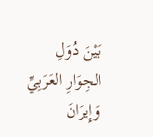بَيْنَ دُوَلِ الجِوَارِ العَرَبِيِّ وَإِيرَانَ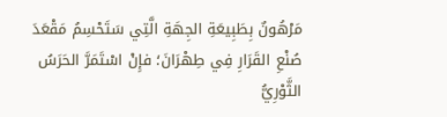مَرْهُونٌ بِطَبِيعَةِ الجِهَةِ الَّتِي سَتَحْسِمُ مَقْعَدَ صُنْعِ القَرَارِ فِي طِهْرَانَ؛ فإِنْ اسْتَمَرَّ الحَرَسُ الثَّوْرِيُّ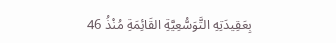بِعَقِيدَتِهِ التَّوَسُّعِيَّةِ القَائِمَةِ مُنْذُ 46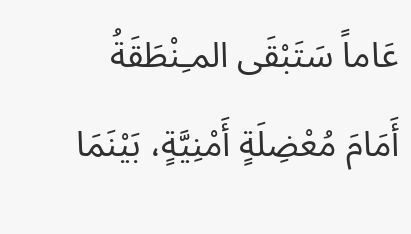عَاماً سَتَبْقَى المـِنْطَقَةُ أَمَامَ مُعْضِلَةٍ أَمْنِيَّةٍ، بَيْنَمَا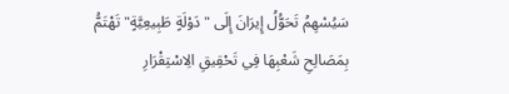سَيُسْهِمُ تَحَوُّلُ إِيرَانَ إِلَى "دَوْلَةٍ طَبِيعِيَّةٍ" تَهْتَمُّ بِمَصَالِحِ شَعْبِهَا فِي تَحْقِيقِ الِاسْتِقْرَارِ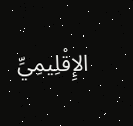الإِقْلِيمِيِّ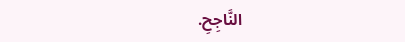النَّاجِحِ.